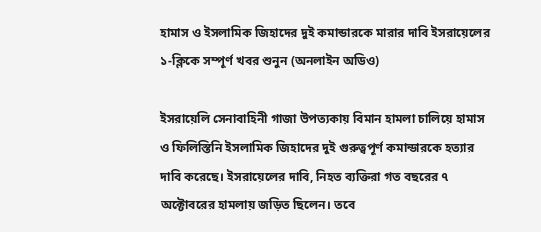হামাস ও ইসলামিক জিহাদের দুই কমান্ডারকে মারার দাবি ইসরায়েলের
১-ক্লিকে সম্পূর্ণ খবর শুনুন (অনলাইন অডিও)

ইসরায়েলি সেনাবাহিনী গাজা উপত্যকায় বিমান হামলা চালিয়ে হামাস ও ফিলিস্তিনি ইসলামিক জিহাদের দুই গুরুত্বপূর্ণ কমান্ডারকে হত্যার দাবি করেছে। ইসরায়েলের দাবি, নিহত ব্যক্তিরা গত বছরের ৭ অক্টোবরের হামলায় জড়িত ছিলেন। তবে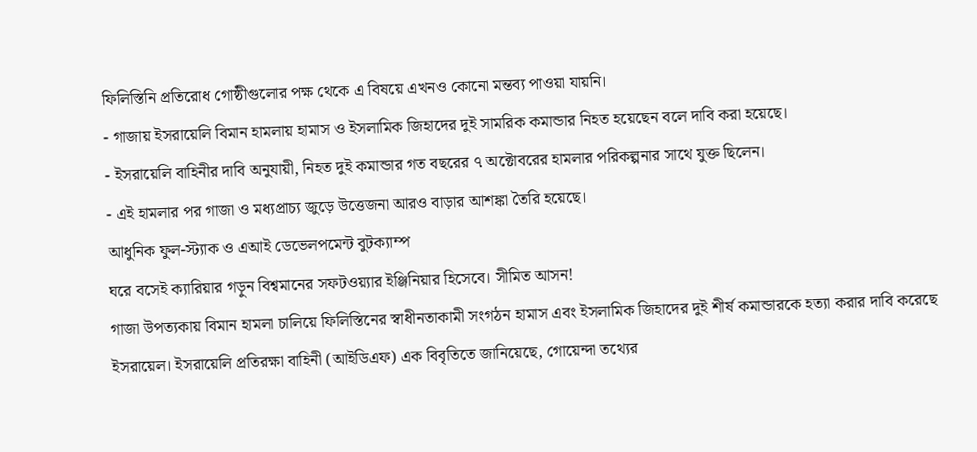ফিলিস্তিনি প্রতিরোধ গোষ্ঠীগুলোর পক্ষ থেকে এ বিষয়ে এখনও কোনো মন্তব্য পাওয়া যায়নি।
- গাজায় ইসরায়েলি বিমান হামলায় হামাস ও ইসলামিক জিহাদের দুই সামরিক কমান্ডার নিহত হয়েছেন বলে দাবি করা হয়েছে।
- ইসরায়েলি বাহিনীর দাবি অনুযায়ী, নিহত দুই কমান্ডার গত বছরের ৭ অক্টোবরের হামলার পরিকল্পনার সাথে যুক্ত ছিলেন।
- এই হামলার পর গাজা ও মধ্যপ্রাচ্য জুড়ে উত্তেজনা আরও বাড়ার আশঙ্কা তৈরি হয়েছে।
আধুনিক ফুল-স্ট্যাক ও এআই ডেভেলপমেন্ট বুটক্যাম্প
ঘরে বসেই ক্যারিয়ার গড়ুন বিশ্বমানের সফটওয়্যার ইঞ্জিনিয়ার হিসেবে। সীমিত আসন!
গাজা উপত্যকায় বিমান হামলা চালিয়ে ফিলিস্তিনের স্বাধীনতাকামী সংগঠন হামাস এবং ইসলামিক জিহাদের দুই শীর্ষ কমান্ডারকে হত্যা করার দাবি করেছে ইসরায়েল। ইসরায়েলি প্রতিরক্ষা বাহিনী (আইডিএফ) এক বিবৃতিতে জানিয়েছে, গোয়েন্দা তথ্যের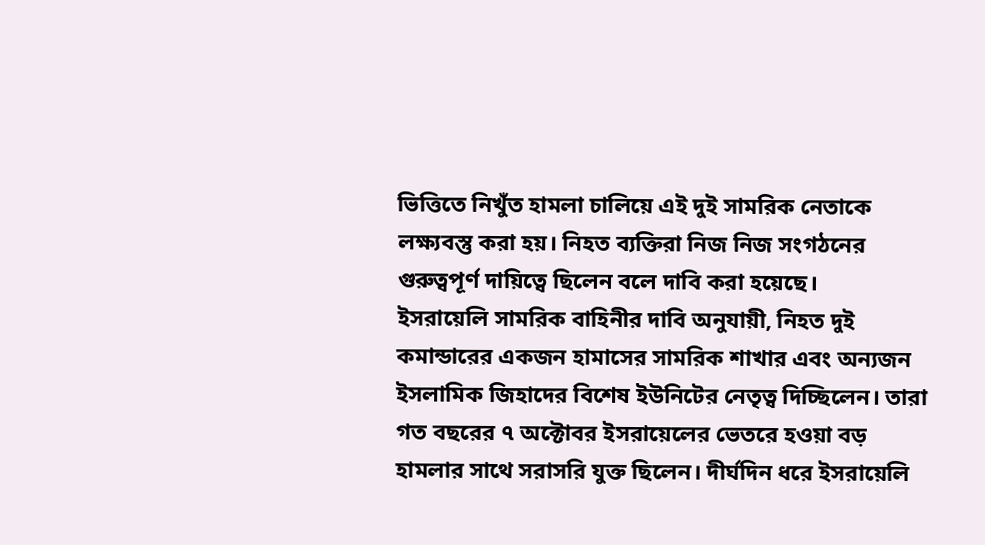ভিত্তিতে নিখুঁত হামলা চালিয়ে এই দুই সামরিক নেতাকে লক্ষ্যবস্তু করা হয়। নিহত ব্যক্তিরা নিজ নিজ সংগঠনের গুরুত্বপূর্ণ দায়িত্বে ছিলেন বলে দাবি করা হয়েছে।
ইসরায়েলি সামরিক বাহিনীর দাবি অনুযায়ী, নিহত দুই কমান্ডারের একজন হামাসের সামরিক শাখার এবং অন্যজন ইসলামিক জিহাদের বিশেষ ইউনিটের নেতৃত্ব দিচ্ছিলেন। তারা গত বছরের ৭ অক্টোবর ইসরায়েলের ভেতরে হওয়া বড় হামলার সাথে সরাসরি যুক্ত ছিলেন। দীর্ঘদিন ধরে ইসরায়েলি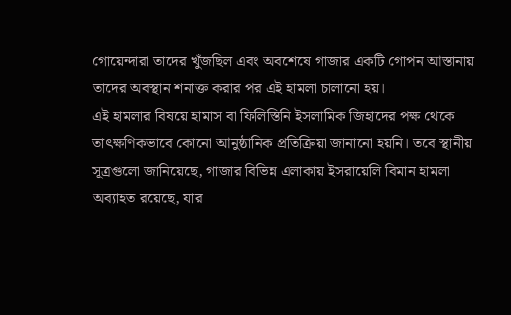গোয়েন্দারা তাদের খুঁজছিল এবং অবশেষে গাজার একটি গোপন আস্তানায় তাদের অবস্থান শনাক্ত করার পর এই হামলা চালানো হয়।
এই হামলার বিষয়ে হামাস বা ফিলিস্তিনি ইসলামিক জিহাদের পক্ষ থেকে তাৎক্ষণিকভাবে কোনো আনুষ্ঠানিক প্রতিক্রিয়া জানানো হয়নি। তবে স্থানীয় সূত্রগুলো জানিয়েছে, গাজার বিভিন্ন এলাকায় ইসরায়েলি বিমান হামলা অব্যাহত রয়েছে, যার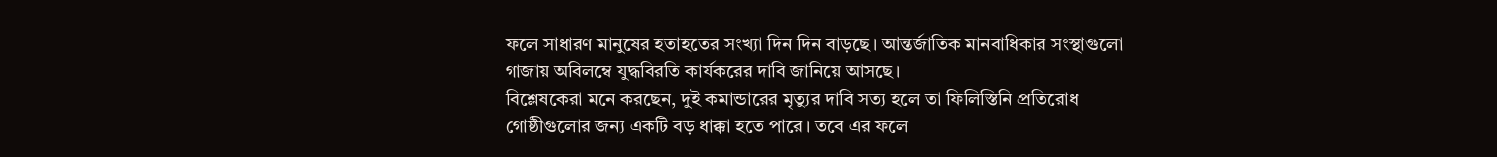ফলে সাধারণ মানুষের হতাহতের সংখ্যা দিন দিন বাড়ছে। আন্তর্জাতিক মানবাধিকার সংস্থাগুলো গাজায় অবিলম্বে যুদ্ধবিরতি কার্যকরের দাবি জানিয়ে আসছে।
বিশ্লেষকেরা মনে করছেন, দুই কমান্ডারের মৃত্যুর দাবি সত্য হলে তা ফিলিস্তিনি প্রতিরোধ গোষ্ঠীগুলোর জন্য একটি বড় ধাক্কা হতে পারে। তবে এর ফলে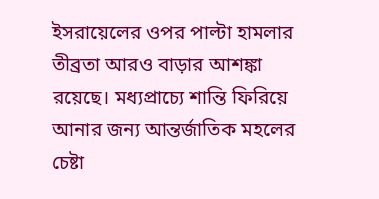ইসরায়েলের ওপর পাল্টা হামলার তীব্রতা আরও বাড়ার আশঙ্কা রয়েছে। মধ্যপ্রাচ্যে শান্তি ফিরিয়ে আনার জন্য আন্তর্জাতিক মহলের চেষ্টা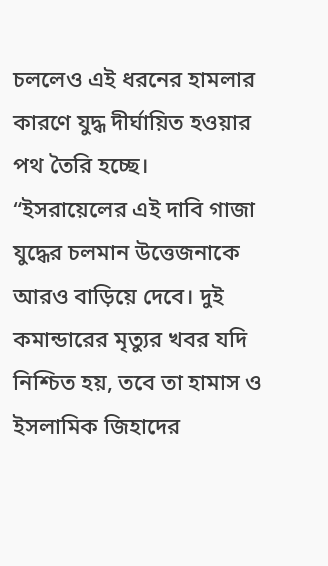চললেও এই ধরনের হামলার কারণে যুদ্ধ দীর্ঘায়িত হওয়ার পথ তৈরি হচ্ছে।
“ইসরায়েলের এই দাবি গাজা যুদ্ধের চলমান উত্তেজনাকে আরও বাড়িয়ে দেবে। দুই কমান্ডারের মৃত্যুর খবর যদি নিশ্চিত হয়, তবে তা হামাস ও ইসলামিক জিহাদের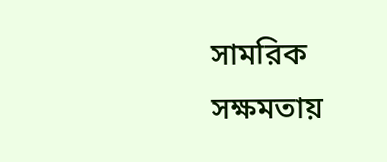সামরিক সক্ষমতায়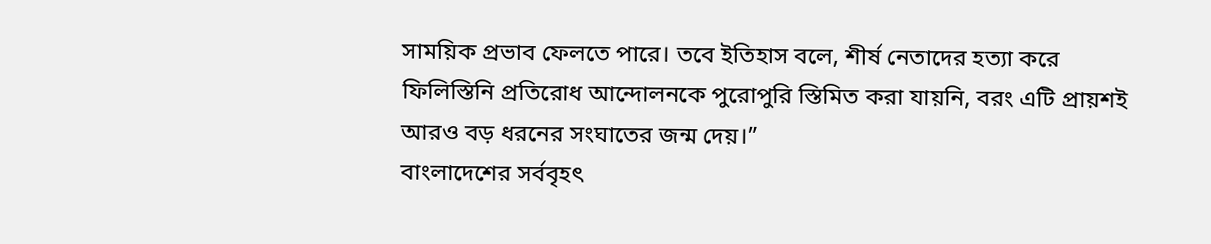সাময়িক প্রভাব ফেলতে পারে। তবে ইতিহাস বলে, শীর্ষ নেতাদের হত্যা করে ফিলিস্তিনি প্রতিরোধ আন্দোলনকে পুরোপুরি স্তিমিত করা যায়নি, বরং এটি প্রায়শই আরও বড় ধরনের সংঘাতের জন্ম দেয়।”
বাংলাদেশের সর্ববৃহৎ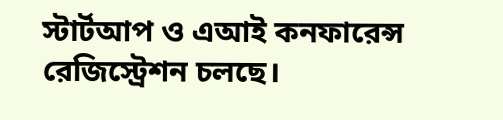স্টার্টআপ ও এআই কনফারেন্স
রেজিস্ট্রেশন চলছে।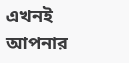এখনই আপনার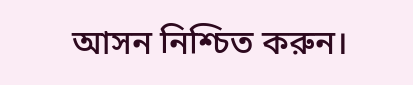আসন নিশ্চিত করুন।